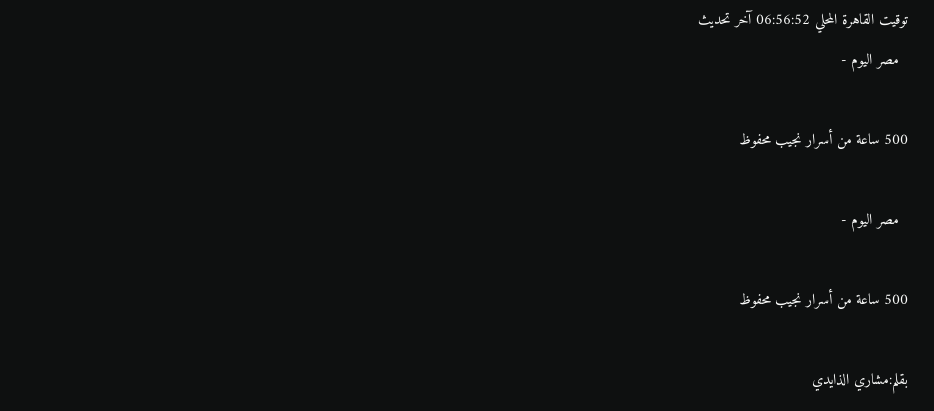توقيت القاهرة المحلي 06:56:52 آخر تحديث
  مصر اليوم -

500 ساعة من أسرار نجيب محفوظ

  مصر اليوم -

500 ساعة من أسرار نجيب محفوظ

بقلم:مشاري الذايدي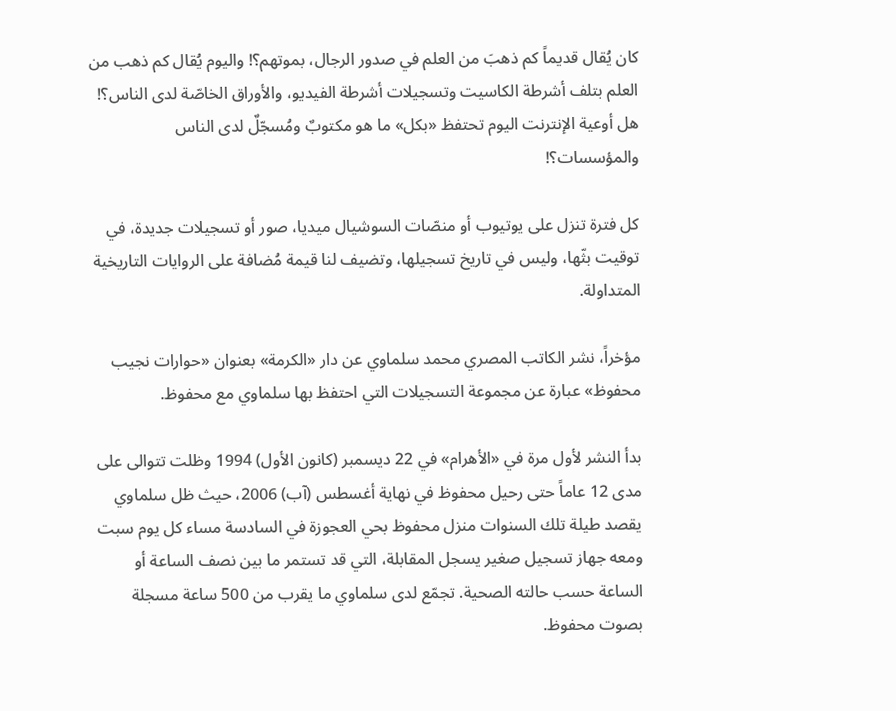كان يُقال قديماً كم ذهبَ من العلم في صدور الرجال، بموتهم؟! واليوم يُقال كم ذهب من العلم بتلف أشرطة الكاسيت وتسجيلات أشرطة الفيديو، والأوراق الخاصّة لدى الناس؟! هل أوعية الإنترنت اليوم تحتفظ «بكل» ما هو مكتوبٌ ومُسجّلٌ لدى الناس والمؤسسات؟!

كل فترة تنزل على يوتيوب أو منصّات السوشيال ميديا، صور أو تسجيلات جديدة، في توقيت بثّها، وليس في تاريخ تسجيلها، وتضيف لنا قيمة مُضافة على الروايات التاريخية المتداولة.

مؤخراً، نشر الكاتب المصري محمد سلماوي عن دار «الكرمة» بعنوان «حوارات نجيب محفوظ» عبارة عن مجموعة التسجيلات التي احتفظ بها سلماوي مع محفوظ.

بدأ النشر لأول مرة في «الأهرام» في 22 ديسمبر (كانون الأول) 1994 وظلت تتوالى على مدى 12 عاماً حتى رحيل محفوظ في نهاية أغسطس (آب) 2006، حيث ظل سلماوي يقصد طيلة تلك السنوات منزل محفوظ بحي العجوزة في السادسة مساء كل يوم سبت ومعه جهاز تسجيل صغير يسجل المقابلة، التي قد تستمر ما بين نصف الساعة أو الساعة حسب حالته الصحية. تجمّع لدى سلماوي ما يقرب من 500 ساعة مسجلة بصوت محفوظ.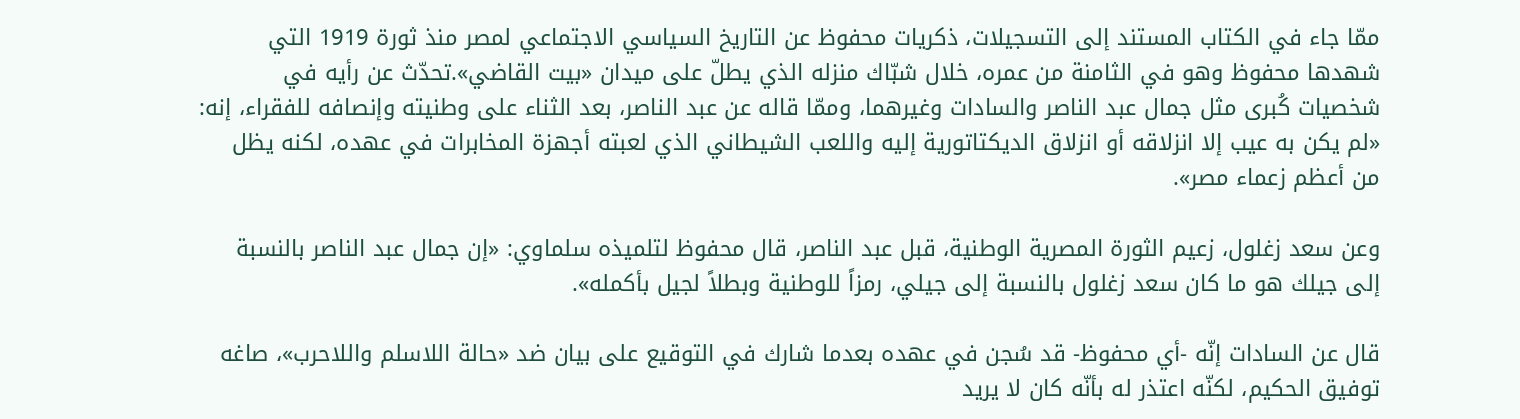ممّا جاء في الكتاب المستند إلى التسجيلات، ذكريات محفوظ عن التاريخ السياسي الاجتماعي لمصر منذ ثورة 1919 التي شهدها محفوظ وهو في الثامنة من عمره، خلال شبّاك منزله الذي يطلّ على ميدان «بيت القاضي».تحدّث عن رأيه في شخصيات كُبرى مثل جمال عبد الناصر والسادات وغيرهما، وممّا قاله عن عبد الناصر، بعد الثناء على وطنيته وإنصافه للفقراء، إنه: «لم يكن به عيب إلا انزلاقه أو انزلاق الديكتاتورية إليه واللعب الشيطاني الذي لعبته أجهزة المخابرات في عهده، لكنه يظل من أعظم زعماء مصر».

وعن سعد زغلول، زعيم الثورة المصرية الوطنية، قبل عبد الناصر، قال محفوظ لتلميذه سلماوي: «إن جمال عبد الناصر بالنسبة إلى جيلك هو ما كان سعد زغلول بالنسبة إلى جيلي، رمزاً للوطنية وبطلاً لجيل بأكمله».

قال عن السادات إنّه -أي محفوظ- قد سُجن في عهده بعدما شارك في التوقيع على بيان ضد «حالة اللاسلم واللاحرب»، صاغه توفيق الحكيم، لكنّه اعتذر له بأنّه كان لا يريد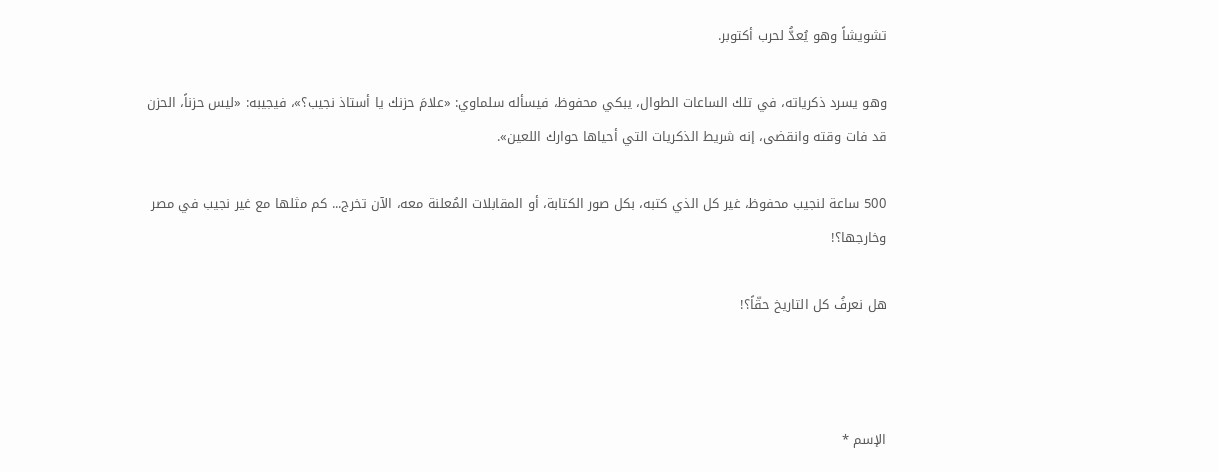تشويشاً وهو يُعدُّ لحرب أكتوبر.

وهو يسرد ذكرياته، في تلك الساعات الطوال، يبكي محفوظ، فيسأله سلماوي: «علامَ حزنك يا أستاذ نجيب؟»، فيجيبه: «ليس حزناً، الحزن قد فات وقته وانقضى، إنه شريط الذكريات التي أحياها حوارك اللعين».

500 ساعة لنجيب محفوظ، غير كل الذي كتبه، بكل صور الكتابة، أو المقابلات المُعلنة معه، الآن تخرج... كم مثلها مع غير نجيب في مصر وخارجها؟!

هل نعرفُ كل التاريخ حقّاً؟!



الإسم *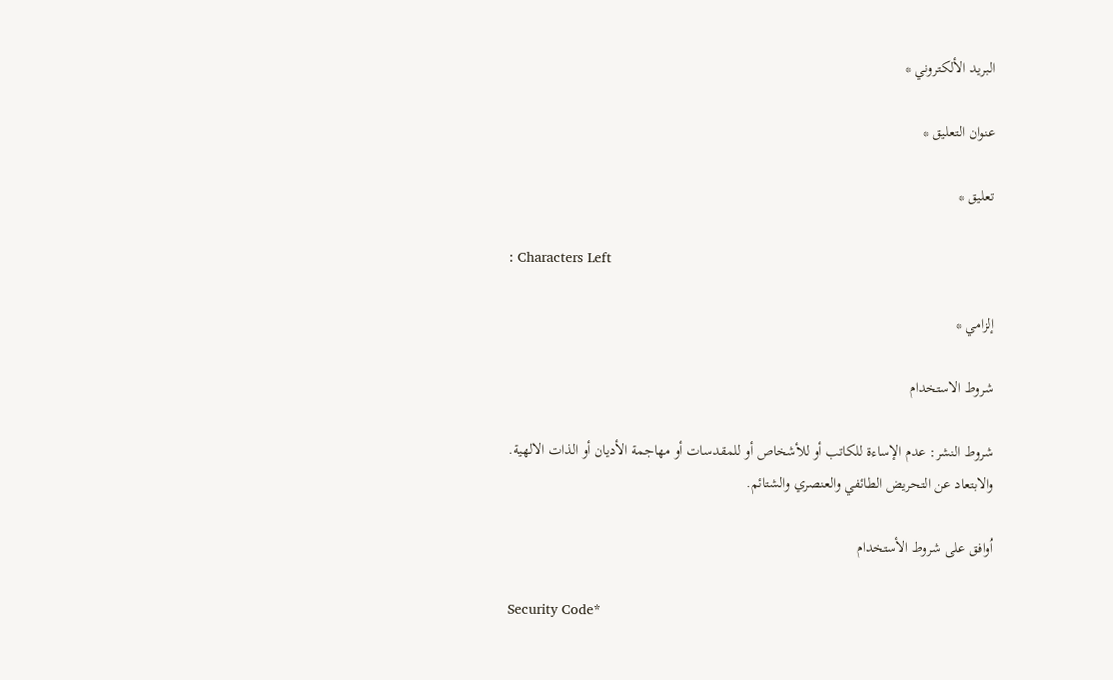البريد الألكتروني *

عنوان التعليق *

تعليق *

: Characters Left

إلزامي *

شروط الاستخدام

شروط النشر: عدم الإساءة للكاتب أو للأشخاص أو للمقدسات أو مهاجمة الأديان أو الذات الالهية. والابتعاد عن التحريض الطائفي والعنصري والشتائم.

اُوافق على شروط الأستخدام

Security Code*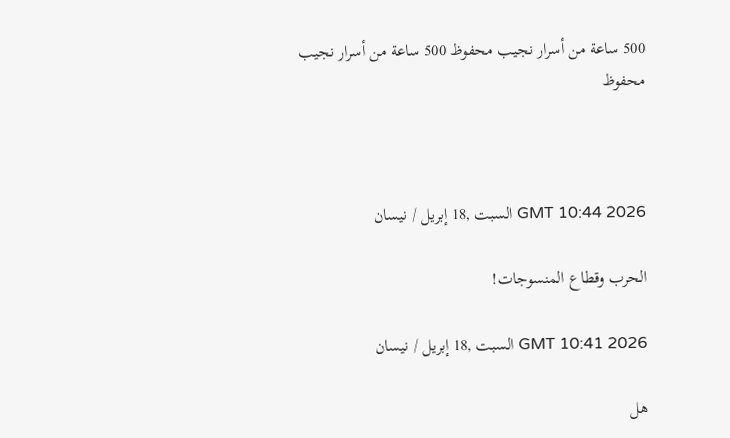500 ساعة من أسرار نجيب محفوظ 500 ساعة من أسرار نجيب محفوظ



GMT 10:44 2026 السبت ,18 إبريل / نيسان

الحرب وقطاع المنسوجات!

GMT 10:41 2026 السبت ,18 إبريل / نيسان

هل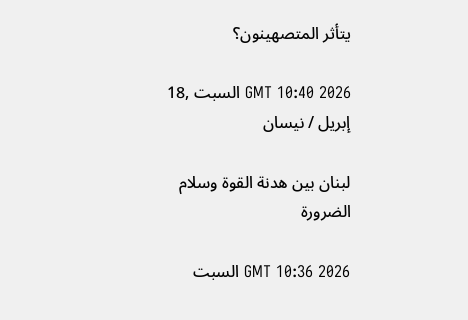يتأثر المتصهينون؟

GMT 10:40 2026 السبت ,18 إبريل / نيسان

لبنان بين هدنة القوة وسلام الضرورة

GMT 10:36 2026 السبت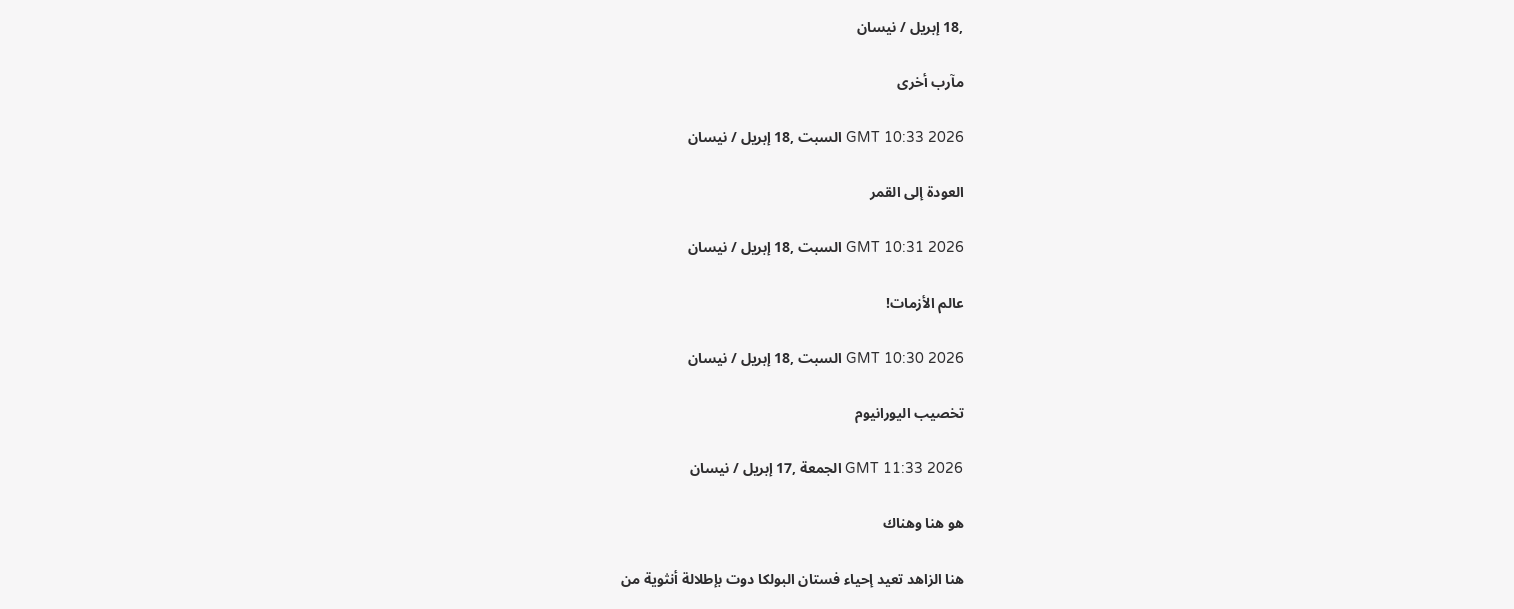,18 إبريل / نيسان

مآرب أخرى

GMT 10:33 2026 السبت ,18 إبريل / نيسان

العودة إلى القمر

GMT 10:31 2026 السبت ,18 إبريل / نيسان

عالم الأزمات!

GMT 10:30 2026 السبت ,18 إبريل / نيسان

تخصيب اليورانيوم

GMT 11:33 2026 الجمعة ,17 إبريل / نيسان

هو هنا وهناك

هنا الزاهد تعيد إحياء فستان البولكا دوت بإطلالة أنثوية من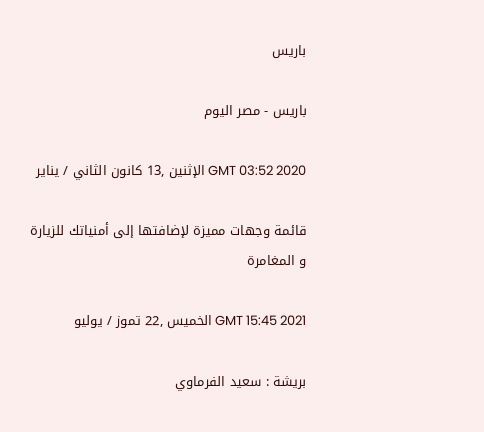باريس

باريس - مصر اليوم

GMT 03:52 2020 الإثنين ,13 كانون الثاني / يناير

قائمة وجهات مميزة لإضافتها إلى أمنياتك للزيارة و المغامرة

GMT 15:45 2021 الخميس ,22 تموز / يوليو

بريشة : سعيد الفرماوي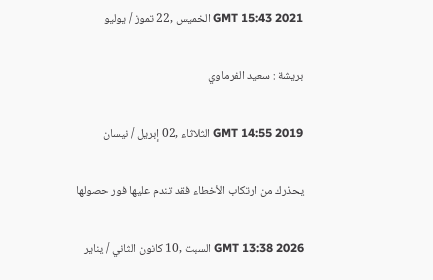GMT 15:43 2021 الخميس ,22 تموز / يوليو

بريشة : سعيد الفرماوي

GMT 14:55 2019 الثلاثاء ,02 إبريل / نيسان

يحذرك من ارتكاب الأخطاء فقد تندم عليها فور حصولها

GMT 13:38 2026 السبت ,10 كانون الثاني / يناير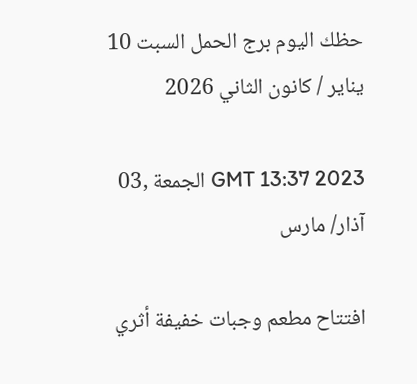حظك اليوم برج الحمل السبت 10 يناير / كانون الثاني 2026

GMT 13:37 2023 الجمعة ,03 آذار/ مارس

افتتاح مطعم وجبات خفيفة أثري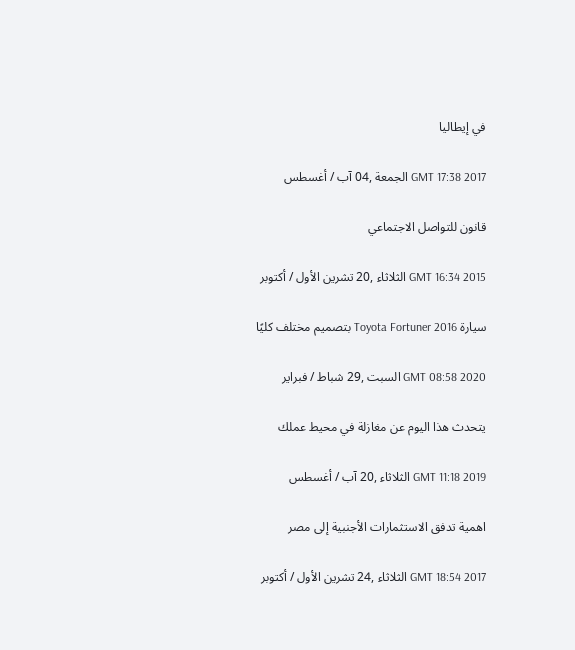في إيطاليا

GMT 17:38 2017 الجمعة ,04 آب / أغسطس

قانون للتواصل الاجتماعي

GMT 16:34 2015 الثلاثاء ,20 تشرين الأول / أكتوبر

سيارة Toyota Fortuner 2016 بتصميم مختلف كليًا

GMT 08:58 2020 السبت ,29 شباط / فبراير

يتحدث هذا اليوم عن مغازلة في محيط عملك

GMT 11:18 2019 الثلاثاء ,20 آب / أغسطس

اهمية تدفق الاستثمارات الأجنبية إلى مصر

GMT 18:54 2017 الثلاثاء ,24 تشرين الأول / أكتوبر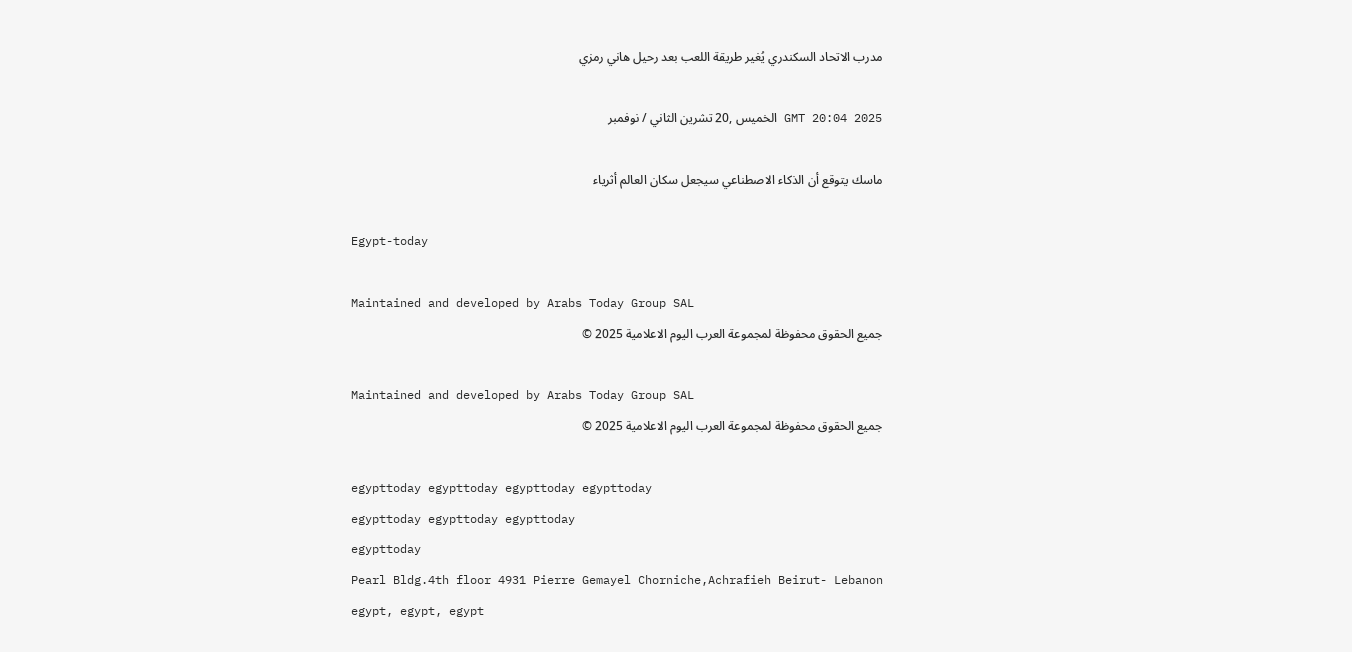مدرب الاتحاد السكندري يُغير طريقة اللعب بعد رحيل هاني رمزي

GMT 20:04 2025 الخميس ,20 تشرين الثاني / نوفمبر

ماسك يتوقع أن الذكاء الاصطناعي سيجعل سكان العالم أثرياء

Egypt-today

Maintained and developed by Arabs Today Group SAL
جميع الحقوق محفوظة لمجموعة العرب اليوم الاعلامية 2025 ©

Maintained and developed by Arabs Today Group SAL
جميع الحقوق محفوظة لمجموعة العرب اليوم الاعلامية 2025 ©

egypttoday egypttoday egypttoday egypttoday
egypttoday egypttoday egypttoday
egypttoday
Pearl Bldg.4th floor 4931 Pierre Gemayel Chorniche,Achrafieh Beirut- Lebanon
egypt, egypt, egypt